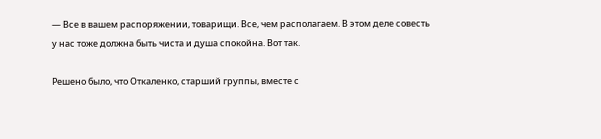— Все в вашем распоряжении, товарищи. Все, чем располагаем. В этом деле совесть у нас тоже должна быть чиста и душа спокойна. Вот так.

Решено было, что Откаленко, старший группы, вместе с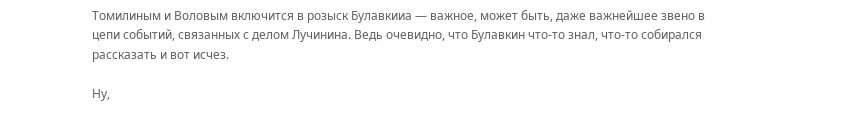Томилиным и Воловым включится в розыск Булавкииа — важное, может быть, даже важнейшее звено в цепи событий, связанных с делом Лучинина. Ведь очевидно, что Булавкин что-то знал, что-то собирался рассказать и вот исчез.

Ну,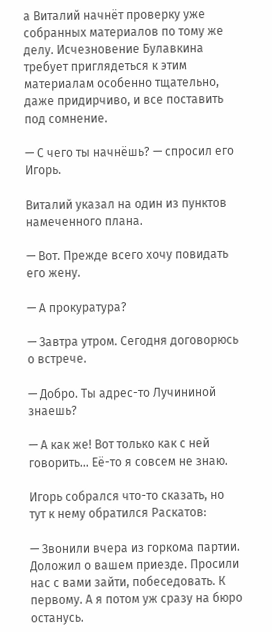а Виталий начнёт проверку уже собранных материалов по тому же делу. Исчезновение Булавкина требует приглядеться к этим материалам особенно тщательно, даже придирчиво, и все поставить под сомнение.

— С чего ты начнёшь? — спросил его Игорь.

Виталий указал на один из пунктов намеченного плана.

— Вот. Прежде всего хочу повидать его жену.

— А прокуратура?

— Завтра утром. Сегодня договорюсь о встрече.

— Добро. Ты адрес-то Лучининой знаешь?

— А как же! Вот только как с ней говорить… Её-то я совсем не знаю.

Игорь собрался что-то сказать, но тут к нему обратился Раскатов:

— Звонили вчера из горкома партии. Доложил о вашем приезде. Просили нас с вами зайти, побеседовать. К первому. А я потом уж сразу на бюро останусь.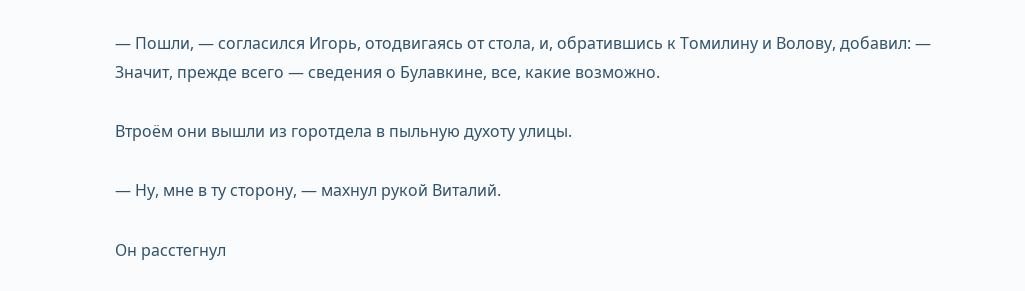— Пошли, — согласился Игорь, отодвигаясь от стола, и, обратившись к Томилину и Волову, добавил: — Значит, прежде всего — сведения о Булавкине, все, какие возможно.

Втроём они вышли из горотдела в пыльную духоту улицы.

— Ну, мне в ту сторону, — махнул рукой Виталий.

Он расстегнул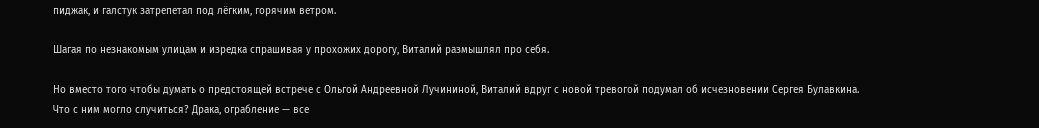пиджак, и галстук затрепетал под лёгким, горячим ветром.

Шагая по незнакомым улицам и изредка спрашивая у прохожих дорогу, Виталий размышлял про себя.

Но вместо того чтобы думать о предстоящей встрече с Ольгой Андреевной Лучининой, Виталий вдруг с новой тревогой подумал об исчезновении Сергея Булавкина. Что с ним могло случиться? Драка, ограбление — все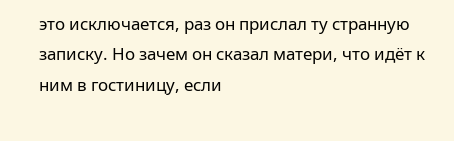это исключается, раз он прислал ту странную записку. Но зачем он сказал матери, что идёт к ним в гостиницу, если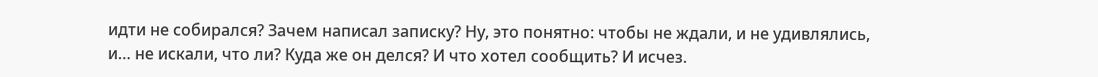идти не собирался? Зачем написал записку? Ну, это понятно: чтобы не ждали, и не удивлялись, и… не искали, что ли? Куда же он делся? И что хотел сообщить? И исчез.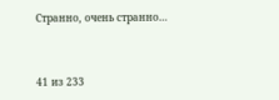Странно, очень странно…



41 из 233